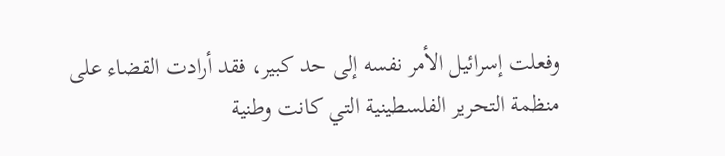وفعلت إسرائيل الأمر نفسه إلى حد كبير، فقد أرادت القضاء على منظمة التحرير الفلسطينية التي كانت وطنية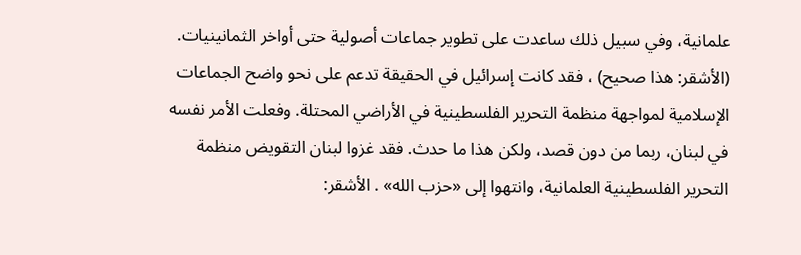علمانية، وفي سبيل ذلك ساعدت على تطوير جماعات أصولية حتى أواخر الثمانينيات. (الأشقر: هذا صحيح) ، فقد كانت إسرائيل في الحقيقة تدعم على نحو واضح الجماعات الإسلامية لمواجهة منظمة التحرير الفلسطينية في الأراضي المحتلة. وفعلت الأمر نفسه في لبنان، ربما من دون قصد، ولكن هذا ما حدث. فقد غزوا لبنان التقويض منظمة التحرير الفلسطينية العلمانية، وانتهوا إلى «حزب الله» . الأشقر: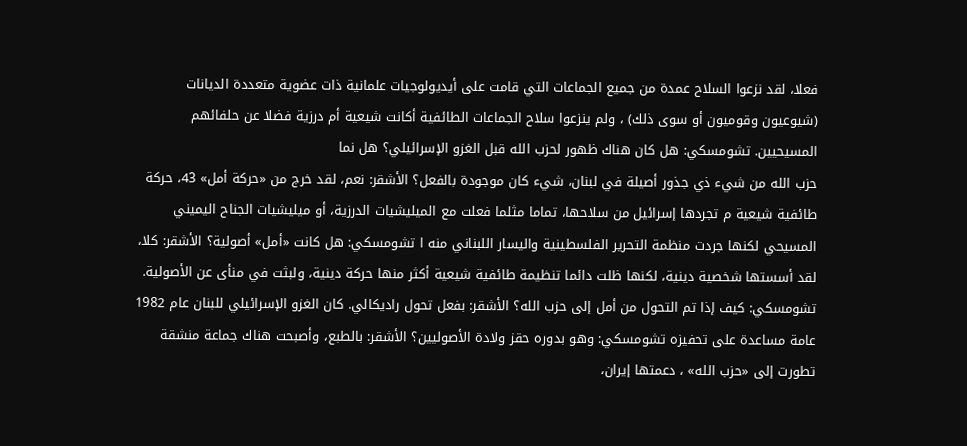فعلا، لقد نزعوا السلاح عمدة من جميع الجماعات التي قامت على أيديولوجيات علمانية ذات عضوية متعددة الديانات (شيوعيون وقوميون أو سوى ذلك) ، ولم ينزعوا سلاح الجماعات الطائفية أكانت شيعية أم درزية فضلا عن حلفائهم المسيحيين. تشومسكي: هل كان هناك ظهور لحزب الله قبل الغزو الإسرائيلي؟ هل نما
حزب الله من شيء ذي جذور أصيلة في لبنان، شيء كان موجودة بالفعل؟ الأشقر: نعم، لقد خرج من «حركة أمل» 43، حركة طائفية شيعية م تجردها إسرائيل من سلاحها، تماما مثلما فعلت مع الميليشيات الدرزية، أو ميليشيات الجناح اليميني المسيحي لكنها جردت منظمة التحرير الفلسطينية واليسار اللبناني منه ا تشومسكي: هل كانت «أمل» أصولية؟ الأشقر: كلا، لقد أسستها شخصية دينية، لكنها ظلت دائما تنظيمة طائفية شيعية أكثر منها حركة دينية، ولبثت في منأى عن الأصولية. تشومسكي: كيف إذا تم التحول من أمل إلى حزب الله؟ الأشقر: بفعل تحول راديکالي. كان الغزو الإسرائيلي للبنان عام 1982 عامة مساعدة على تحفيزه تشومسكي: وهو بدوره حقز ولادة الأصوليين؟ الأشقر: بالطبع، وأصبحت هناك جماعة منشقة تطورت إلى «حزب الله» ، دعمتها إيران،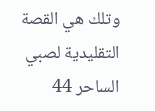وتلك هي القصة التقليدية لصبي الساحر 44